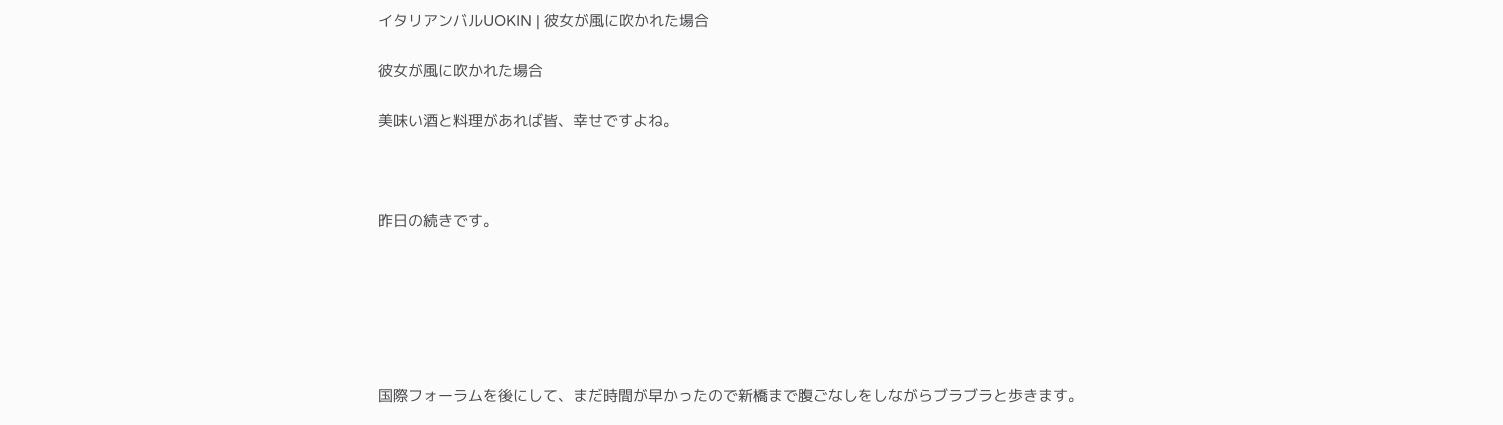イタリアンバルUOKIN | 彼女が風に吹かれた場合

彼女が風に吹かれた場合

美味い酒と料理があれば皆、幸せですよね。



昨日の続きです。






国際フォーラムを後にして、まだ時間が早かったので新橋まで腹ごなしをしながらブラブラと歩きます。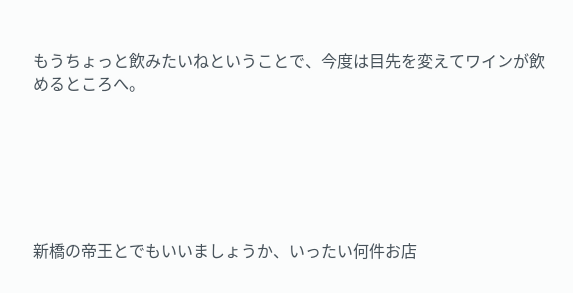もうちょっと飲みたいねということで、今度は目先を変えてワインが飲めるところへ。






新橋の帝王とでもいいましょうか、いったい何件お店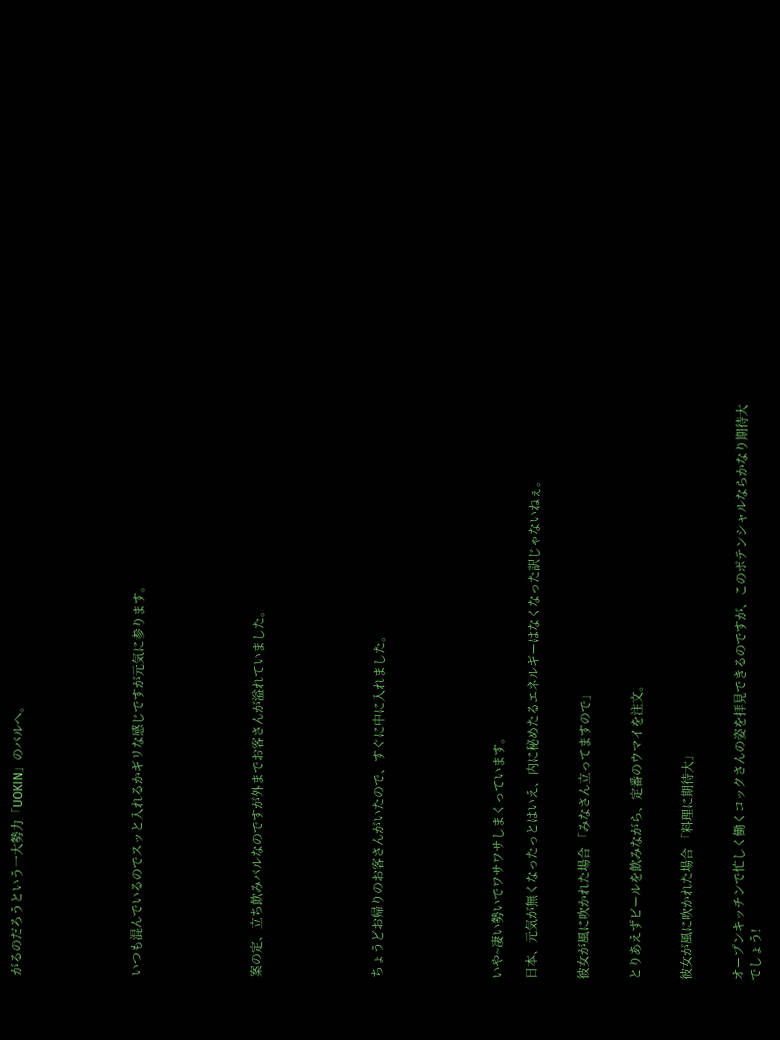がるのだろうという一大勢力「UOKIN」のバルへ。






いつも混んでいるのでスッと入れるかギリな感じですが元気に参ります。






案の定、立ち飲みバルなのですが外までお客さんが溢れていました。






ちょうどお帰りのお客さんがいたので、すぐに中に入れました。






いや~凄い勢いでワサワサしまくっています。

日本、元気が無くなったっとはいえ、内に秘めたるエネルギーはなくなった訳じゃないねぇ。


彼女が風に吹かれた場合 「みなさん立ってますので」


とりあえずビールを飲みながら、定番のウマイを注文。


彼女が風に吹かれた場合 「料理に期待大」


オープンキッチンで忙しく働くコックさんの姿を拝見できるのですが、このポテンシャルならかなり期待大でしょう!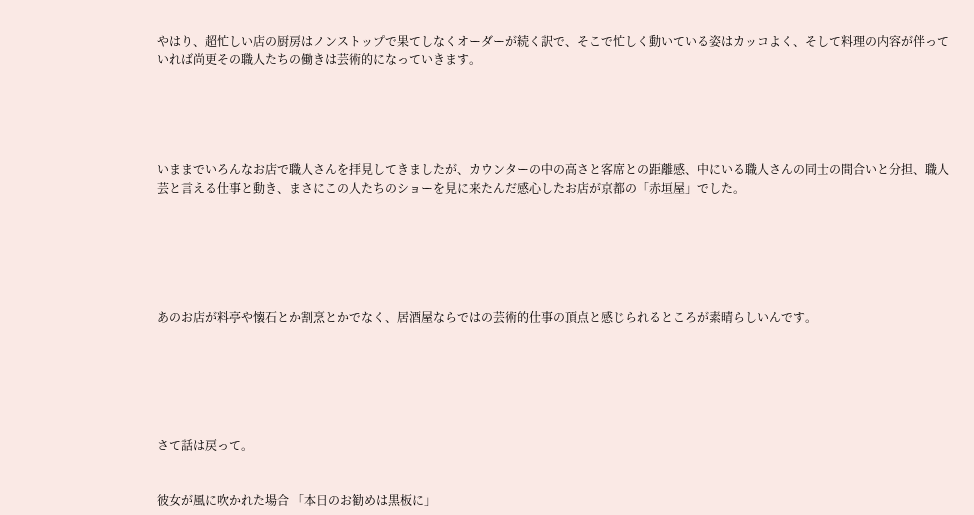やはり、超忙しい店の厨房はノンストップで果てしなくオーダーが続く訳で、そこで忙しく動いている姿はカッコよく、そして料理の内容が伴っていれば尚更その職人たちの働きは芸術的になっていきます。





いままでいろんなお店で職人さんを拝見してきましたが、カウンターの中の高さと客席との距離感、中にいる職人さんの同士の間合いと分担、職人芸と言える仕事と動き、まさにこの人たちのショーを見に来たんだ感心したお店が京都の「赤垣屋」でした。






あのお店が料亭や懐石とか割烹とかでなく、居酒屋ならではの芸術的仕事の頂点と感じられるところが素晴らしいんです。






さて話は戻って。


彼女が風に吹かれた場合 「本日のお勧めは黒板に」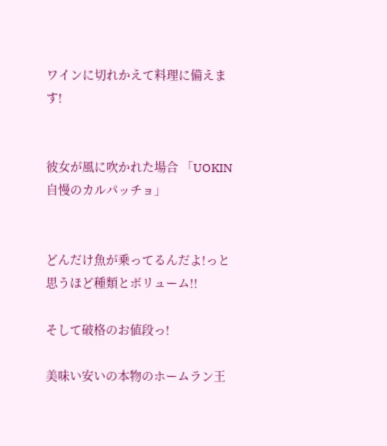ワインに切れかえて料理に備えます!


彼女が風に吹かれた場合 「UOKIN自慢のカルパッチョ」


どんだけ魚が乗ってるんだよ!っと思うほど種類とボリューム!!

そして破格のお値段っ!

美味い安いの本物のホームラン王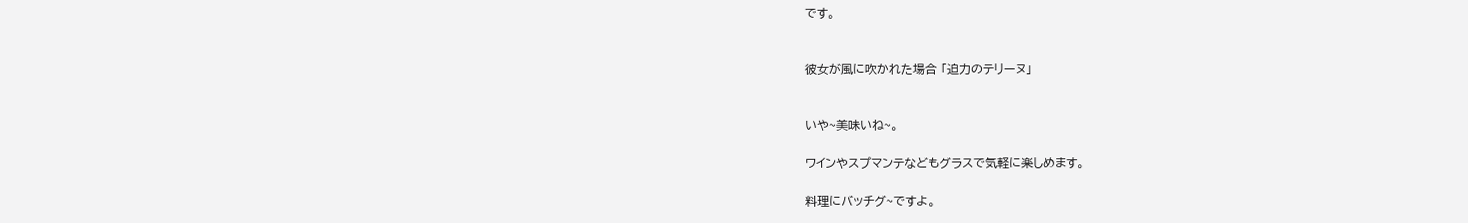です。


彼女が風に吹かれた場合 「迫力のテリーヌ」


いや~美味いね~。

ワインやスプマンテなどもグラスで気軽に楽しめます。

料理にバッチグ~ですよ。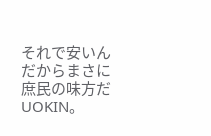それで安いんだからまさに庶民の味方だUOKIN。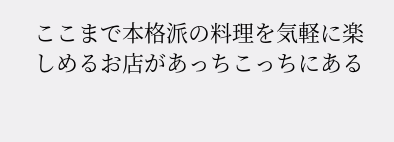ここまで本格派の料理を気軽に楽しめるお店があっちこっちにある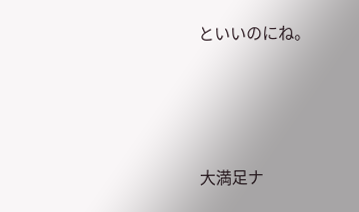といいのにね。






大満足ナ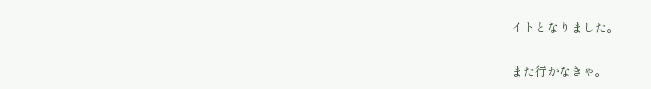イトとなりました。

また行かなきゃ。